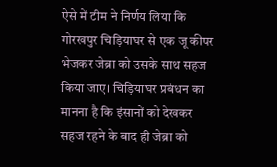ऐसे में टीम ने निर्णय लिया कि गोरखपुर चिड़ियाघर से एक जू कीपर भेजकर जेब्रा को उसके साथ सहज किया जाए। चिड़ियाघर प्रबंधन का मानना है कि इंसानों को देखकर सहज रहने के बाद ही जेब्रा को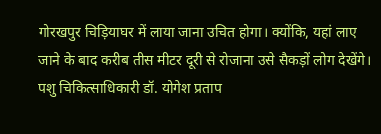गोरखपुर चिड़ियाघर में लाया जाना उचित होगा। क्योंकि, यहां लाए जाने के बाद करीब तीस मीटर दूरी से रोजाना उसे सैकड़ों लोग देखेंगे। पशु चिकित्साधिकारी डॉ. योगेश प्रताप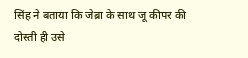सिंह ने बताया कि जेब्रा के साथ जू कीपर की दोस्ती ही उसे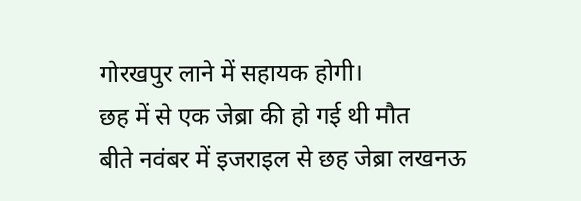गोरखपुर लाने में सहायक होगी।
छह में से एक जेब्रा की हो गई थी मौत
बीते नवंबर में इजराइल से छह जेब्रा लखनऊ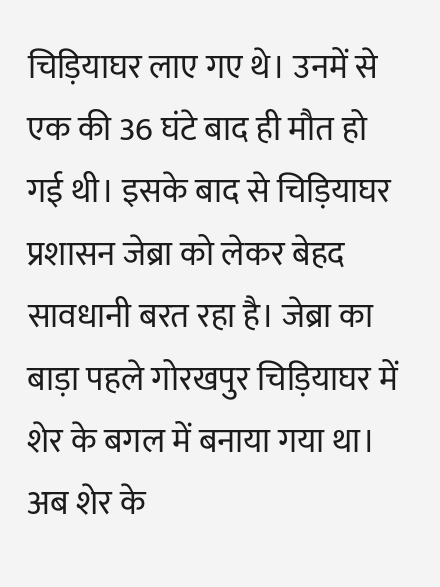चिड़ियाघर लाए गए थे। उनमें से एक की 36 घंटे बाद ही मौत हो गई थी। इसके बाद से चिड़ियाघर प्रशासन जेब्रा को लेकर बेहद सावधानी बरत रहा है। जेब्रा का बाड़ा पहले गोरखपुर चिड़ियाघर में शेर के बगल में बनाया गया था। अब शेर के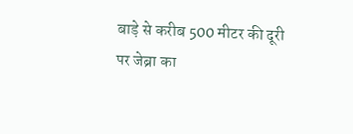बाड़े से करीब 500 मीटर की दूरी पर जेब्रा का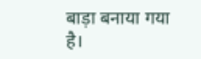बाड़ा बनाया गया है।